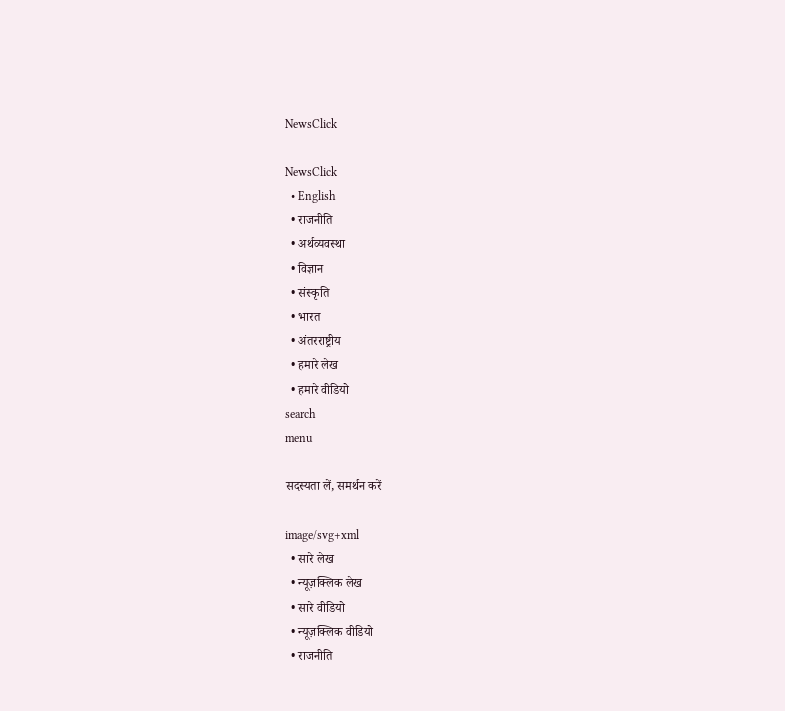NewsClick

NewsClick
  • English
  • राजनीति
  • अर्थव्यवस्था
  • विज्ञान
  • संस्कृति
  • भारत
  • अंतरराष्ट्रीय
  • हमारे लेख
  • हमारे वीडियो
search
menu

सदस्यता लें, समर्थन करें

image/svg+xml
  • सारे लेख
  • न्यूज़क्लिक लेख
  • सारे वीडियो
  • न्यूज़क्लिक वीडियो
  • राजनीति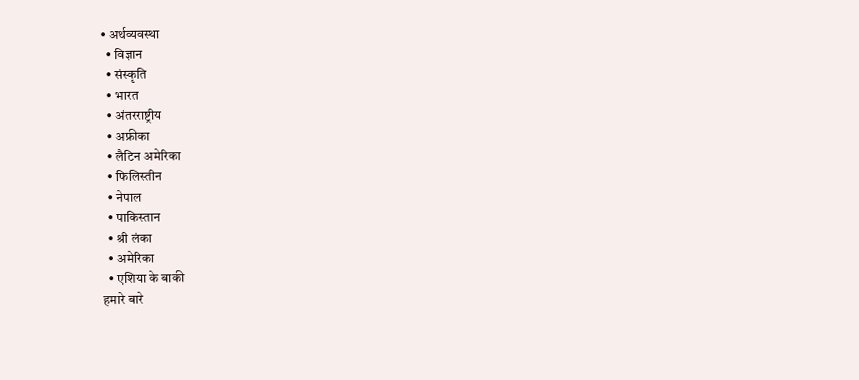• अर्थव्यवस्था
  • विज्ञान
  • संस्कृति
  • भारत
  • अंतरराष्ट्रीय
  • अफ्रीका
  • लैटिन अमेरिका
  • फिलिस्तीन
  • नेपाल
  • पाकिस्तान
  • श्री लंका
  • अमेरिका
  • एशिया के बाकी
हमारे बारे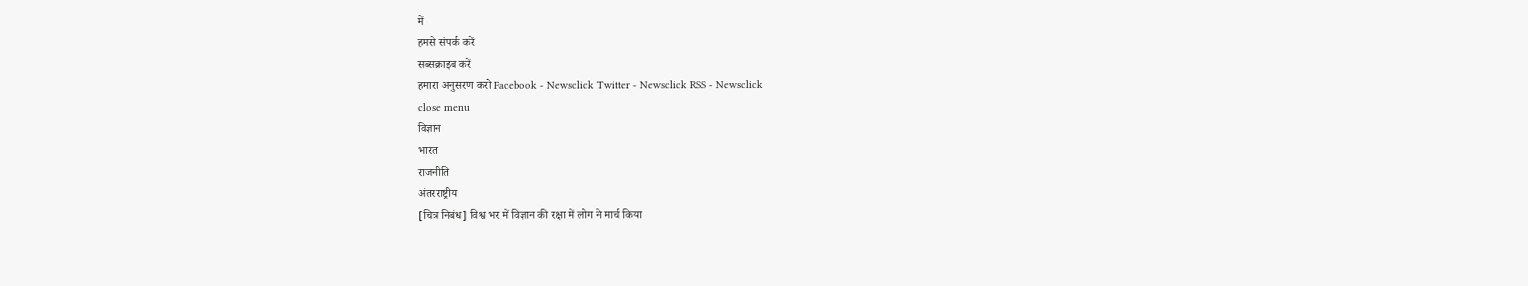में
हमसे संपर्क करें
सब्सक्राइब करें
हमारा अनुसरण करो Facebook - Newsclick Twitter - Newsclick RSS - Newsclick
close menu
विज्ञान
भारत
राजनीति
अंतरराष्ट्रीय
[चित्र निबंध] विश्व भर में विज्ञान की रक्षा में लोग ने मार्च किया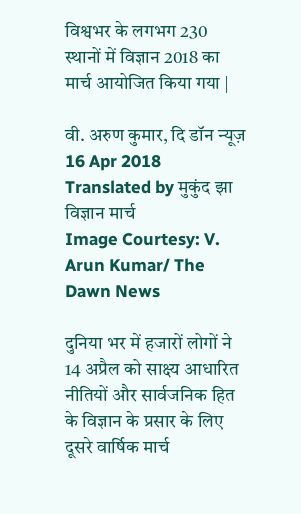विश्वभर के लगभग 230 स्थानों में विज्ञान 2018 का मार्च आयोजित किया गया |

वी. अरुण कुमार, दि डॉन न्यूज़
16 Apr 2018
Translated by मुकुंद झा
विज्ञान मार्च
Image Courtesy: V. Arun Kumar/ The Dawn News

दुनिया भर में हजारों लोगों ने 14 अप्रैल को साक्ष्य आधारित नीतियों और सार्वजनिक हित के विज्ञान के प्रसार के लिए दूसरे वार्षिक मार्च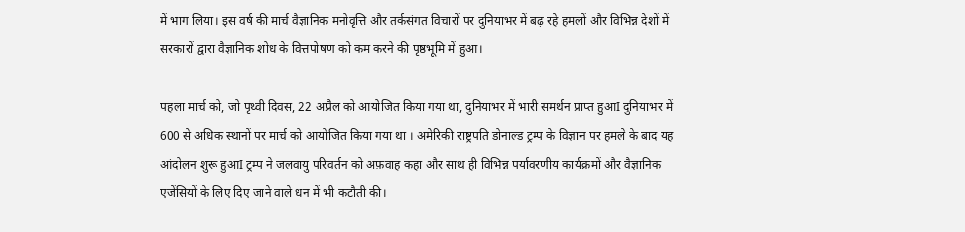में भाग लिया। इस वर्ष की मार्च वैज्ञानिक मनोवृत्ति और तर्कसंगत विचारों पर दुनियाभर में बढ़ रहे हमलों और विभिन्न देशों में सरकारों द्वारा वैज्ञानिक शोध के वित्तपोषण को कम करने की पृष्ठभूमि में हुआ।

पहला मार्च को, जो पृथ्वी दिवस, 22 अप्रैल को आयोजित किया गया था, दुनियाभर में भारी समर्थन प्राप्त हुआI दुनियाभर में 600 से अधिक स्थानों पर मार्च को आयोजित किया गया था । अमेरिकी राष्ट्रपति डोनाल्ड ट्रम्प के विज्ञान पर हमले के बाद यह आंदोलन शुरू हुआI ट्रम्प ने जलवायु परिवर्तन को अफ़वाह कहा और साथ ही विभिन्न पर्यावरणीय कार्यक्रमों और वैज्ञानिक एजेंसियों के लिए दिए जाने वाले धन में भी कटौती की।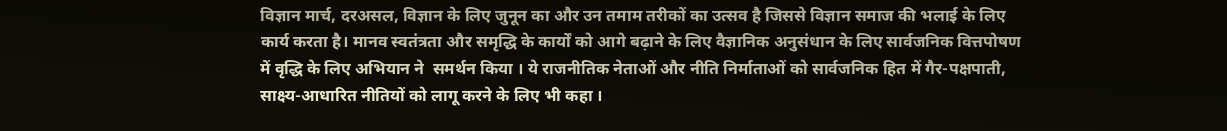विज्ञान मार्च, दरअसल, विज्ञान के लिए जुनून का और उन तमाम तरीकों का उत्सव है जिससे विज्ञान समाज की भलाई के लिए कार्य करता है। मानव स्वतंत्रता और समृद्धि के कार्यों को आगे बढ़ाने के लिए वैज्ञानिक अनुसंधान के लिए सार्वजनिक वित्तपोषण में वृद्धि के लिए अभियान ने  समर्थन किया । ये राजनीतिक नेताओं और नीति निर्माताओं को सार्वजनिक हित में गैर-पक्षपाती, साक्ष्य-आधारित नीतियों को लागू करने के लिए भी कहा ।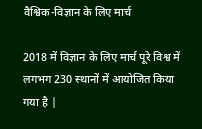वैश्विक-विज्ञान के लिए मार्च

2018 में विज्ञान के लिए मार्च पूरे विश्व में लगभग 230 स्थानों में आयोजित किया गया है |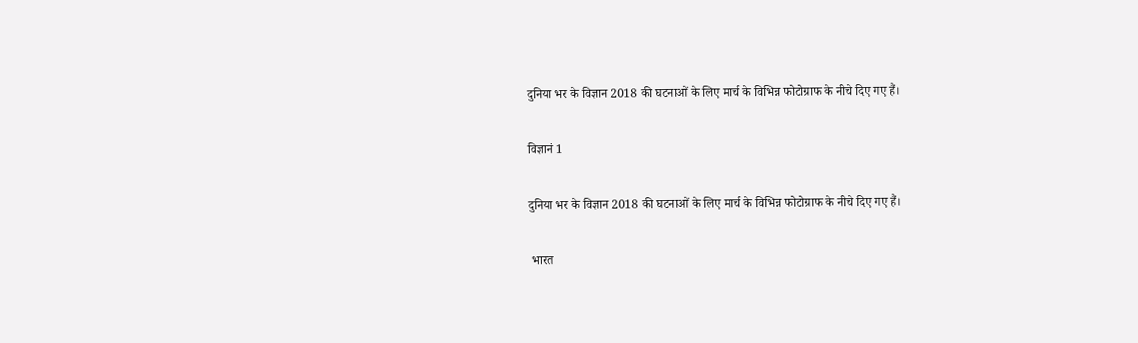दुनिया भर के विज्ञान 2018 की घटनाओं के लिए मार्च के विभिन्न फोटोग्राफ के नीचे दिए गए हैं।

विज्ञानं 1

दुनिया भर के विज्ञान 2018 की घटनाओं के लिए मार्च के विभिन्न फोटोग्राफ के नीचे दिए गए हैं।

 भारत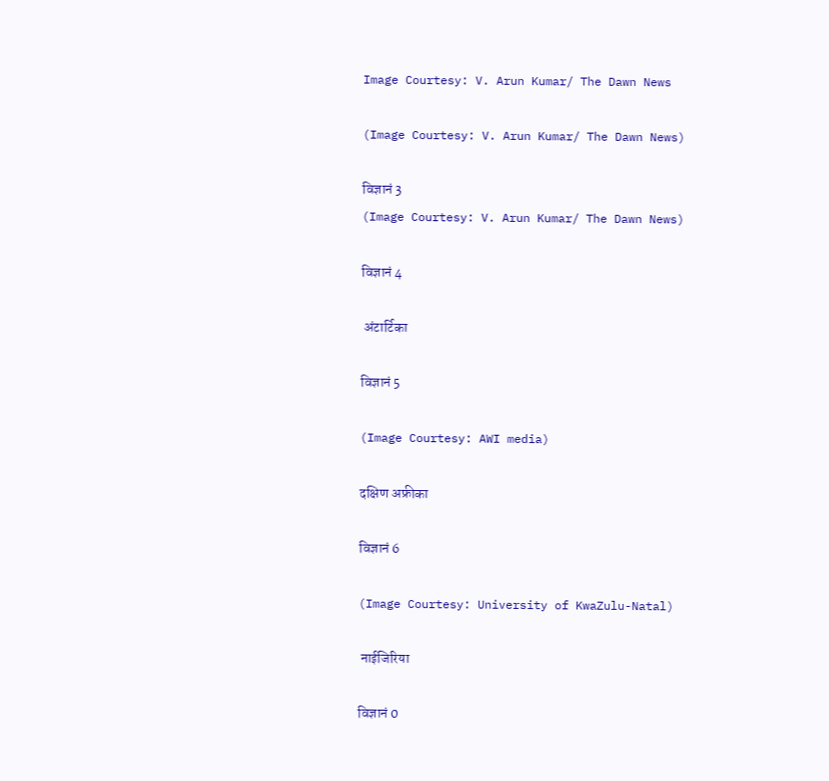Image Courtesy: V. Arun Kumar/ The Dawn News

(Image Courtesy: V. Arun Kumar/ The Dawn News)

विज्ञानं 3
(Image Courtesy: V. Arun Kumar/ The Dawn News)

विज्ञानं 4

 अंटार्टिका

विज्ञानं 5

(Image Courtesy: AWI media)

दक्षिण अफ्रीका

विज्ञानं 6

(Image Courtesy: University of KwaZulu-Natal)

 नाईजिरिया

विज्ञानं 0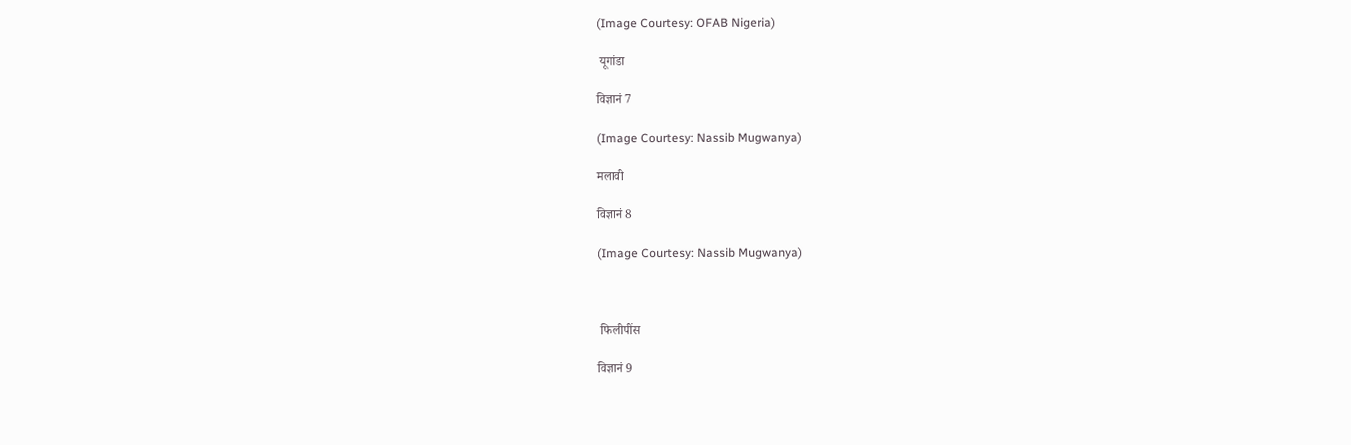(Image Courtesy: OFAB Nigeria)

 यूगांडा

विज्ञानं 7

(Image Courtesy: Nassib Mugwanya)

मलावी

विज्ञानं 8

(Image Courtesy: Nassib Mugwanya)



 फिलीपींस

विज्ञानं 9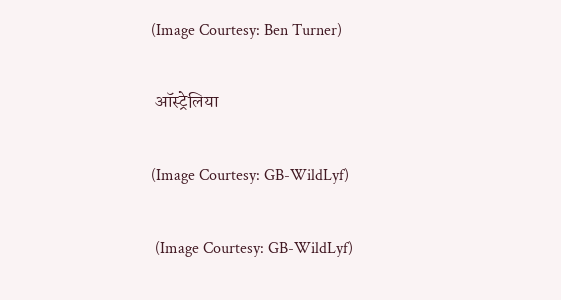(Image Courtesy: Ben Turner)

 ऑस्ट्रेलिया

(Image Courtesy: GB-WildLyf)

 (Image Courtesy: GB-WildLyf)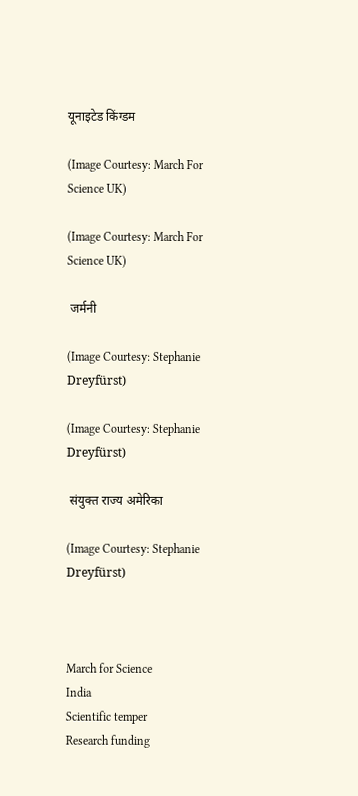यूनाइटेड किंग्डम

(Image Courtesy: March For Science UK)

(Image Courtesy: March For Science UK)

 जर्मनी

(Image Courtesy: Stephanie Dreyfürst)

(Image Courtesy: Stephanie Dreyfürst)

 संयुक्त राज्य अमेरिका

(Image Courtesy: Stephanie Dreyfürst)



March for Science
India
Scientific temper
Research funding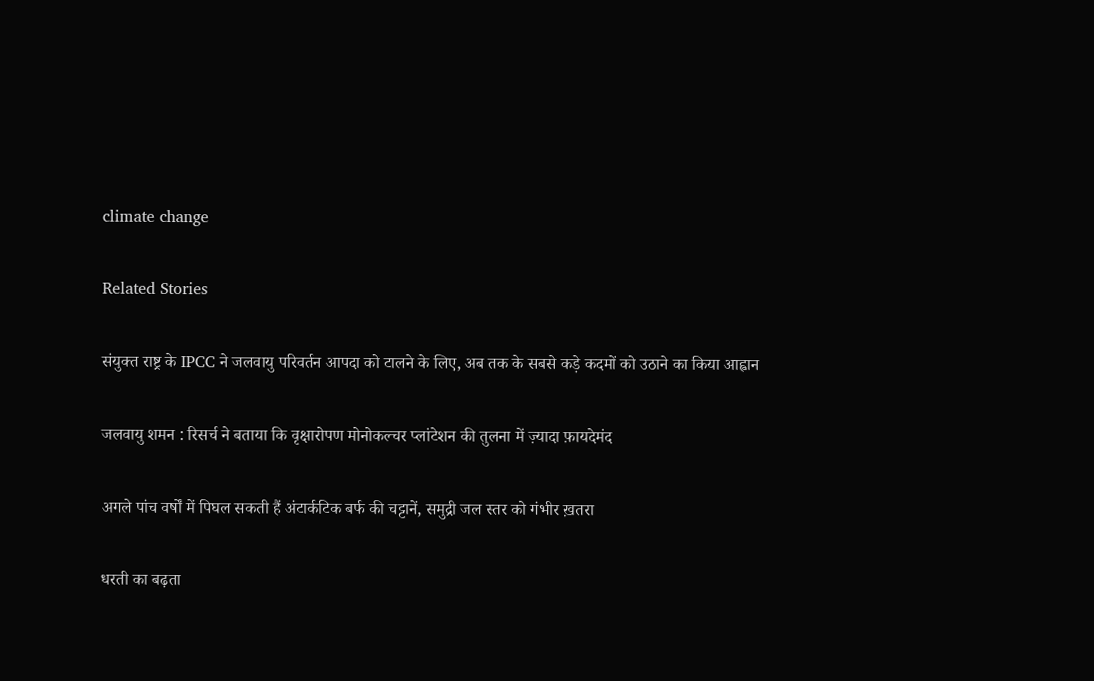climate change

Related Stories

संयुक्त राष्ट्र के IPCC ने जलवायु परिवर्तन आपदा को टालने के लिए, अब तक के सबसे कड़े कदमों को उठाने का किया आह्वान

जलवायु शमन : रिसर्च ने बताया कि वृक्षारोपण मोनोकल्चर प्लांटेशन की तुलना में ज़्यादा फ़ायदेमंद

अगले पांच वर्षों में पिघल सकती हैं अंटार्कटिक बर्फ की चट्टानें, समुद्री जल स्तर को गंभीर ख़तरा

धरती का बढ़ता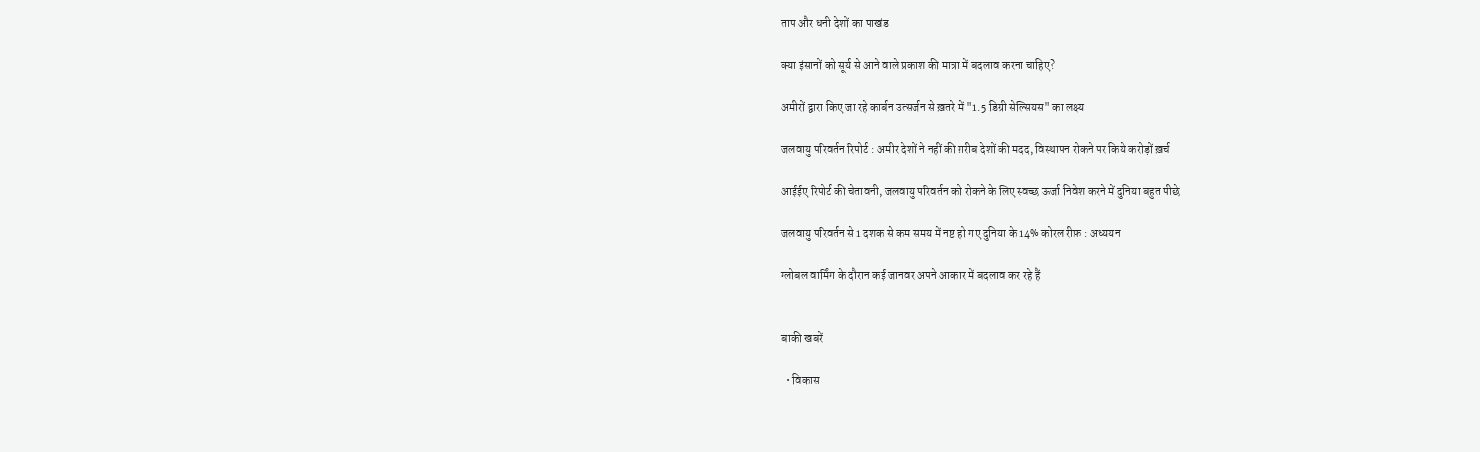ताप और धनी देशों का पाखंड

क्या इंसानों को सूर्य से आने वाले प्रकाश की मात्रा में बदलाव करना चाहिए?

अमीरों द्वारा किए जा रहे कार्बन उत्सर्जन से ख़तरे में "1.5 डिग्री सेल्सियस" का लक्ष्य

जलवायु परिवर्तन रिपोर्ट : अमीर देशों ने नहीं की ग़रीब देशों की मदद, विस्थापन रोकने पर किये करोड़ों ख़र्च

आईईए रिपोर्ट की चेतावनी, जलवायु परिवर्तन को रोकने के लिए स्वच्छ ऊर्जा निवेश करने में दुनिया बहुत पीछे

जलवायु परिवर्तन से 1 दशक से कम समय में नष्ट हो गए दुनिया के 14% कोरल रीफ़ : अध्ययन

ग्लोबल वार्मिंग के दौरान कई जानवर अपने आकार में बदलाव कर रहे हैं


बाकी खबरें

  • विकास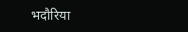भदौरिया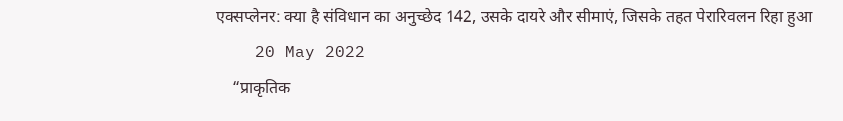एक्सप्लेनर: क्या है संविधान का अनुच्छेद 142, उसके दायरे और सीमाएं, जिसके तहत पेरारिवलन रिहा हुआ
    20 May 2022
    “प्राकृतिक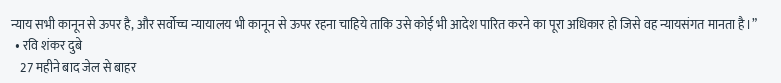न्याय सभी कानून से ऊपर है, और सर्वोच्च न्यायालय भी कानून से ऊपर रहना चाहिये ताकि उसे कोई भी आदेश पारित करने का पूरा अधिकार हो जिसे वह न्यायसंगत मानता है।”
  • रवि शंकर दुबे
    27 महीने बाद जेल से बाहर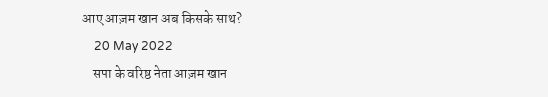आए आज़म खान अब किसके साथ?
    20 May 2022
    सपा के वरिष्ठ नेता आज़म खान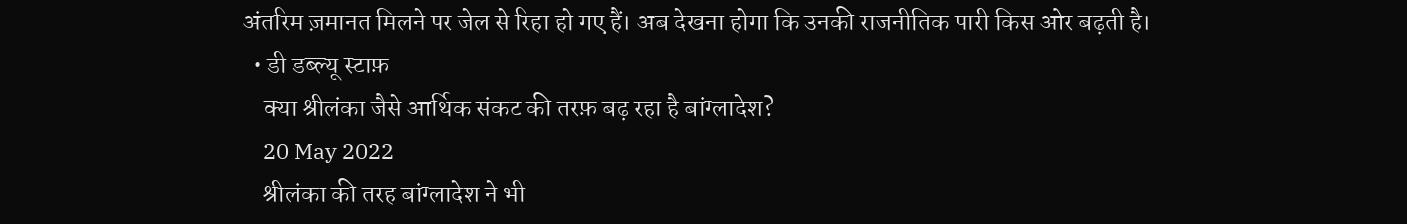अंतरिम ज़मानत मिलने पर जेल से रिहा हो गए हैं। अब देखना होगा कि उनकी राजनीतिक पारी किस ओर बढ़ती है।
  • डी डब्ल्यू स्टाफ़
    क्या श्रीलंका जैसे आर्थिक संकट की तरफ़ बढ़ रहा है बांग्लादेश?
    20 May 2022
    श्रीलंका की तरह बांग्लादेश ने भी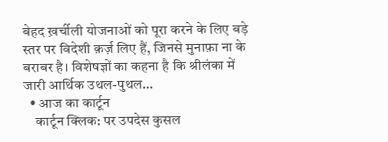बेहद ख़र्चीली योजनाओं को पूरा करने के लिए बड़े स्तर पर विदेशी क़र्ज़ लिए हैं, जिनसे मुनाफ़ा ना के बराबर है। विशेषज्ञों का कहना है कि श्रीलंका में जारी आर्थिक उथल-पुथल…
  • आज का कार्टून
    कार्टून क्लिक: पर उपदेस कुसल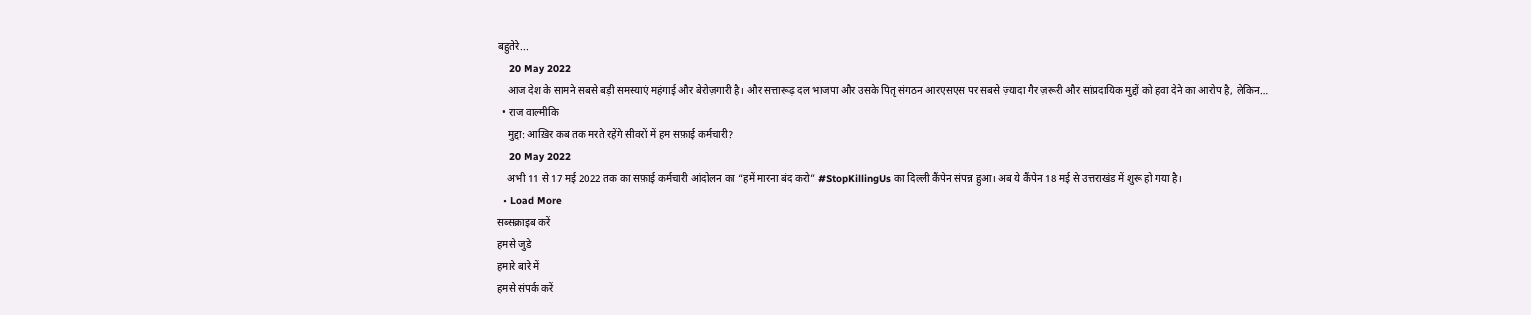बहुतेरे...
    20 May 2022
    आज देश के सामने सबसे बड़ी समस्याएं महंगाई और बेरोज़गारी है। और सत्तारूढ़ दल भाजपा और उसके पितृ संगठन आरएसएस पर सबसे ज़्यादा गैर ज़रूरी और सांप्रदायिक मुद्दों को हवा देने का आरोप है, लेकिन…
  • राज वाल्मीकि
    मुद्दा: आख़िर कब तक मरते रहेंगे सीवरों में हम सफ़ाई कर्मचारी?
    20 May 2022
    अभी 11 से 17 मई 2022 तक का सफ़ाई कर्मचारी आंदोलन का “हमें मारना बंद करो” #StopKillingUs का दिल्ली कैंपेन संपन्न हुआ। अब ये कैंपेन 18 मई से उत्तराखंड में शुरू हो गया है।
  • Load More
सब्सक्राइब करें
हमसे जुडे
हमारे बारे में
हमसे संपर्क करें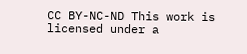CC BY-NC-ND This work is licensed under a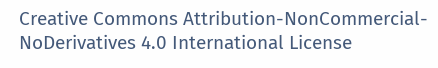Creative Commons Attribution-NonCommercial-NoDerivatives 4.0 International License